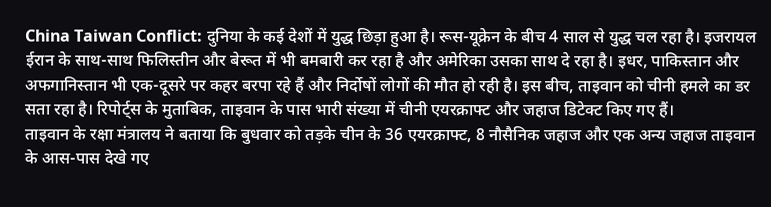China Taiwan Conflict: दुनिया के कई देशों में युद्ध छिड़ा हुआ है। रूस-यूक्रेन के बीच 4 साल से युद्ध चल रहा है। इजरायल ईरान के साथ-साथ फिलिस्तीन और बेरूत में भी बमबारी कर रहा है और अमेरिका उसका साथ दे रहा है। इधर, पाकिस्तान और अफगानिस्तान भी एक-दूसरे पर कहर बरपा रहे हैं और निर्दोषों लोगों की मौत हो रही है। इस बीच, ताइवान को चीनी हमले का डर सता रहा है। रिपोर्ट्स के मुताबिक, ताइवान के पास भारी संख्या में चीनी एयरक्राफ्ट और जहाज डिटेक्ट किए गए हैं।
ताइवान के रक्षा मंत्रालय ने बताया कि बुधवार को तड़के चीन के 36 एयरक्राफ्ट, 8 नौसैनिक जहाज और एक अन्य जहाज ताइवान के आस-पास देखे गए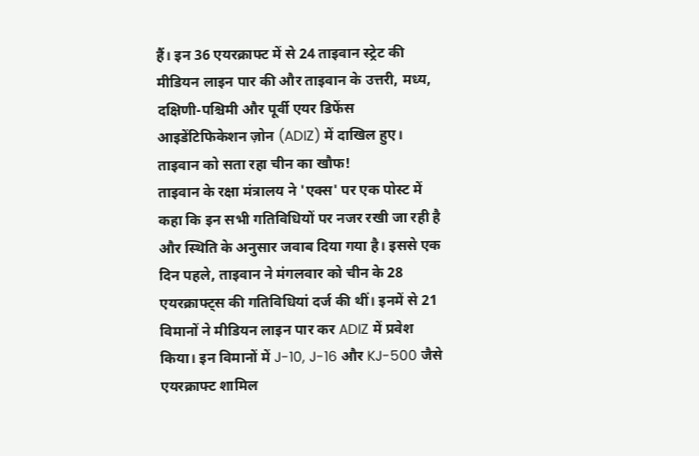हैं। इन 36 एयरक्राफ्ट में से 24 ताइवान स्ट्रेट की मीडियन लाइन पार की और ताइवान के उत्तरी, मध्य, दक्षिणी-पश्चिमी और पूर्वी एयर डिफेंस आइडेंटिफिकेशन ज़ोन (ADIZ) में दाखिल हुए।
ताइवान को सता रहा चीन का खौफ!
ताइवान के रक्षा मंत्रालय ने 'एक्स' पर एक पोस्ट में कहा कि इन सभी गतिविधियों पर नजर रखी जा रही है और स्थिति के अनुसार जवाब दिया गया है। इससे एक दिन पहले, ताइवान ने मंगलवार को चीन के 28 एयरक्राफ्ट्स की गतिविधियां दर्ज की थीं। इनमें से 21 विमानों ने मीडियन लाइन पार कर ADIZ में प्रवेश किया। इन विमानों में J-10, J-16 और KJ-500 जैसे एयरक्राफ्ट शामिल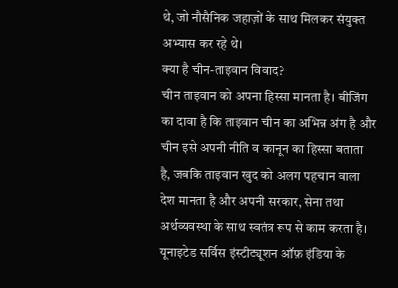थे, जो नौसैनिक जहाज़ों के साथ मिलकर संयुक्त अभ्यास कर रहे थे।
क्या है चीन-ताइवान विवाद?
चीन ताइवान को अपना हिस्सा मानता है। बीजिंग का दावा है कि ताइवान चीन का अभिन्न अंग है और चीन इसे अपनी नीति व कानून का हिस्सा बताता है, जबकि ताइवान खुद को अलग पहचान वाला देश मानता है और अपनी सरकार, सेना तथा अर्थव्यवस्था के साथ स्वतंत्र रूप से काम करता है।
यूनाइटेड सर्विस इंस्टीट्यूशन ऑफ़ इंडिया के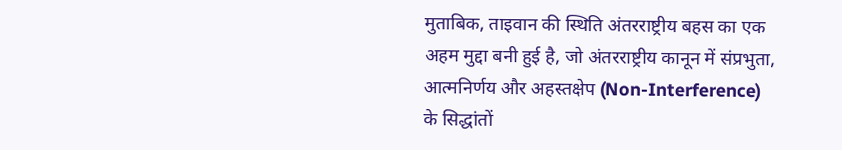मुताबिक, ताइवान की स्थिति अंतरराष्ट्रीय बहस का एक अहम मुद्दा बनी हुई है, जो अंतरराष्ट्रीय कानून में संप्रभुता, आत्मनिर्णय और अहस्तक्षेप (Non-Interference) के सिद्धांतों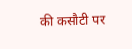की कसौटी पर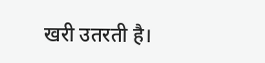खरी उतरती है।